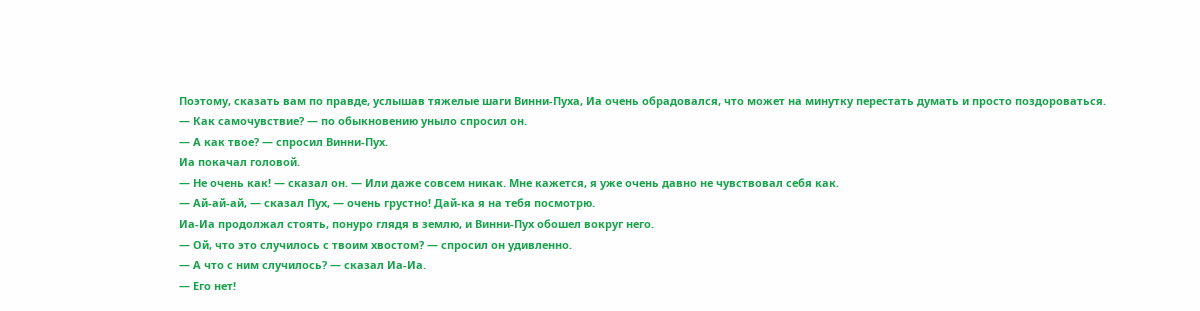Поэтому, сказать вам по правде, услышав тяжелые шаги Винни-Пуха, Иа очень обрадовался, что может на минутку перестать думать и просто поздороваться.
— Как самочувствие? — по обыкновению уныло спросил он.
— А как твое? — спросил Винни-Пух.
Иа покачал головой.
— Не очень как! — сказал он. — Или даже совсем никак. Мне кажется, я уже очень давно не чувствовал себя как.
— Ай-ай-ай, — сказал Пух, — очень грустно! Дай-ка я на тебя посмотрю.
Иа-Иа продолжал стоять, понуро глядя в землю, и Винни-Пух обошел вокруг него.
— Ой, что это случилось с твоим хвостом? — спросил он удивленно.
— А что с ним случилось? — сказал Иа-Иа.
— Его нет!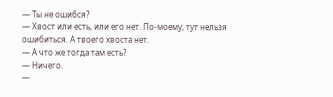— Ты не ошибся?
— Хвост или есть, или его нет. По-моему, тут нельзя ошибиться. А твоего хвоста нет.
— А что же тогда там есть?
— Ничего.
—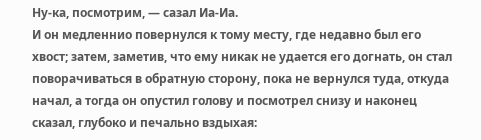Ну-ка, посмотрим, — сазал Иа-Иа.
И он медленнио повернулся к тому месту, где недавно был его хвост; затем, заметив, что ему никак не удается его догнать, он стал поворачиваться в обратную сторону, пока не вернулся туда, откуда начал, а тогда он опустил голову и посмотрел снизу и наконец сказал, глубоко и печально вздыхая: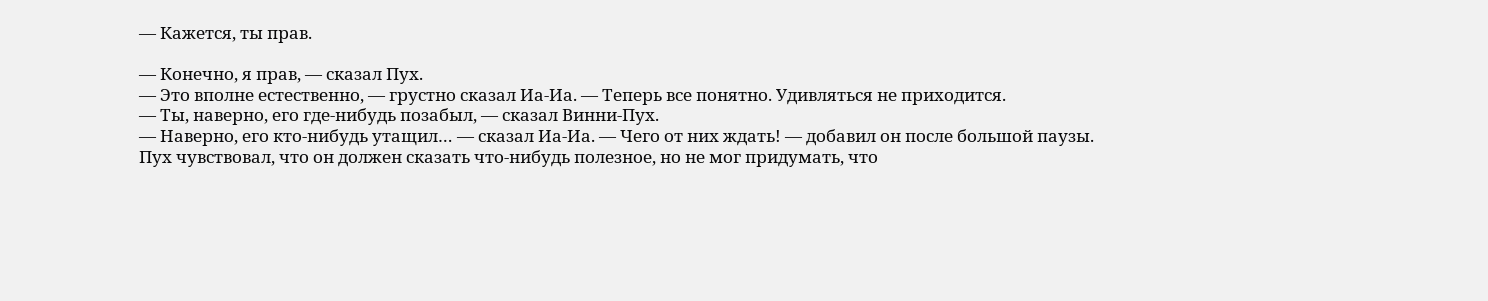— Кажется, ты прав.

— Конечно, я прав, — сказал Пух.
— Это вполне естественно, — грустно сказал Иа-Иа. — Теперь все понятно. Удивляться не приходится.
— Ты, наверно, его где-нибудь позабыл, — сказал Винни-Пух.
— Наверно, его кто-нибудь утащил… — сказал Иа-Иа. — Чего от них ждать! — добавил он после большой паузы.
Пух чувствовал, что он должен сказать что-нибудь полезное, но не мог придумать, что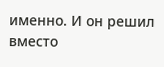именно. И он решил вместо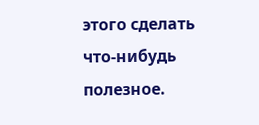этого сделать что-нибудь полезное.